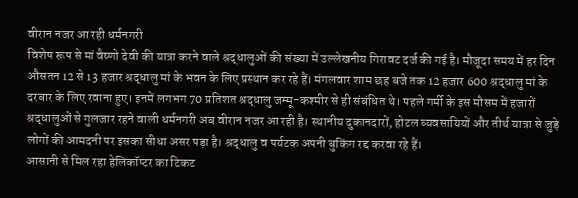वीरान नजर आ रही धर्मनगरी
विशेष रूप से मां वैष्णो देवी की यात्रा करने वाले श्रद्धालुओं की संख्या में उल्लेखनीय गिरावट दर्ज की गई है। मौजूदा समय में हर दिन औसतन 12 से 13 हजार श्रद्धालु मां के भवन के लिए प्रस्थान कर रहे हैं। मंगलवार शाम छह बजे तक 12 हजार 600 श्रद्धालु मां के दरबार के लिए रवाना हुए। इनमें लगभग 70 प्रतिशत श्रद्धालु जम्मू-कश्मीर से ही संबंधित थे। पहले गर्मी के इस मौसम में हजारों श्रद्धालुओं से गुलजार रहने वाली धर्मनगरी अब वीरान नजर आ रही है। स्थानीय दुकानदारों, होटल व्यवसायियों और तीर्थ यात्रा से जुड़े लोगों की आमदनी पर इसका सीधा असर पड़ा है। श्रद्धालु व पर्यटक अपनी बुकिंग रद्द करवा रहे हैं।
आसानी से मिल रहा हेलिकॉप्टर का टिकट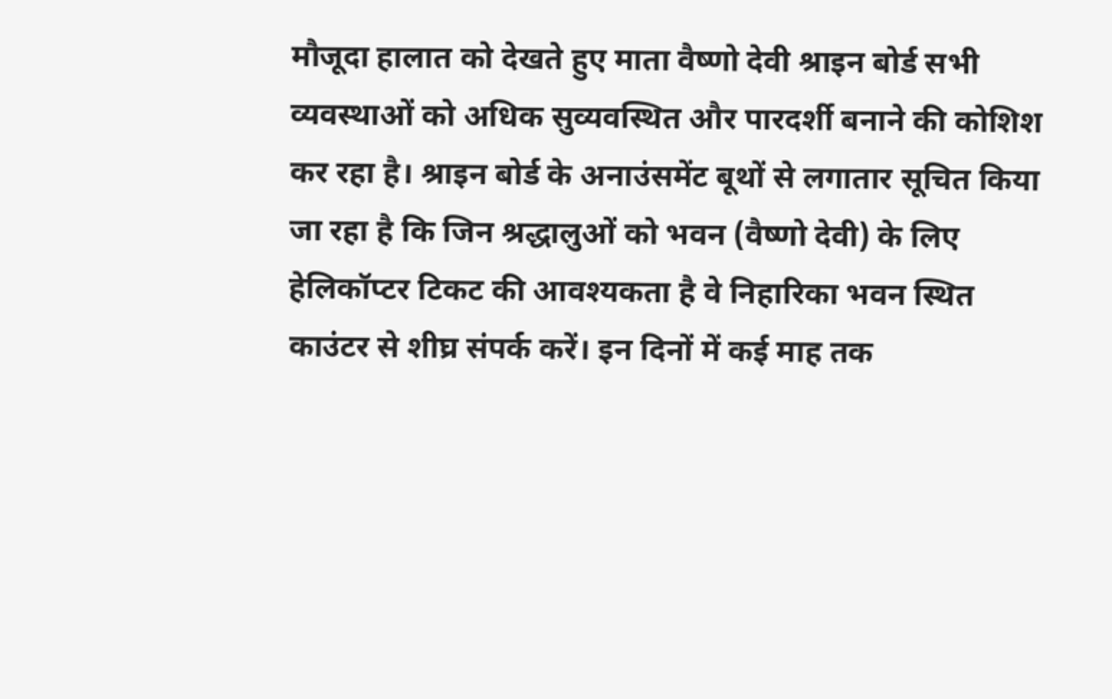मौजूदा हालात को देखते हुए माता वैष्णो देवी श्राइन बोर्ड सभी व्यवस्थाओं को अधिक सुव्यवस्थित और पारदर्शी बनाने की कोशिश कर रहा है। श्राइन बोर्ड के अनाउंसमेंट बूथों से लगातार सूचित किया जा रहा है कि जिन श्रद्धालुओं को भवन (वैष्णो देवी) के लिए हेलिकॉप्टर टिकट की आवश्यकता है वे निहारिका भवन स्थित काउंटर से शीघ्र संपर्क करें। इन दिनों में कई माह तक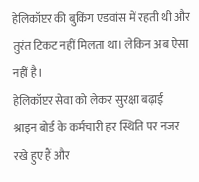हेलिकॉप्टर की बुकिंग एडवांस में रहती थी और तुरंत टिकट नहीं मिलता था। लेकिन अब ऐसा नहीं है।
हेलिकॉप्टर सेवा को लेकर सुरक्षा बढ़ाई
श्राइन बोर्ड के कर्मचारी हर स्थिति पर नजर रखे हुए हैं और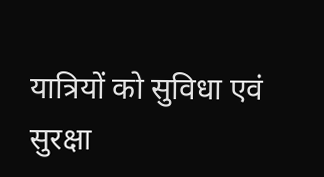यात्रियों को सुविधा एवं सुरक्षा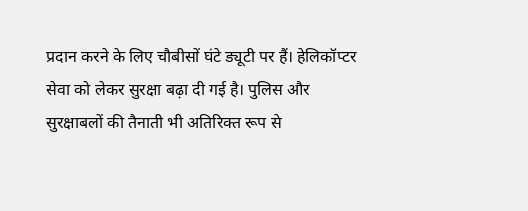प्रदान करने के लिए चौबीसों घंटे ड्यूटी पर हैं। हेलिकॉप्टर सेवा को लेकर सुरक्षा बढ़ा दी गई है। पुलिस और सुरक्षाबलों की तैनाती भी अतिरिक्त रूप से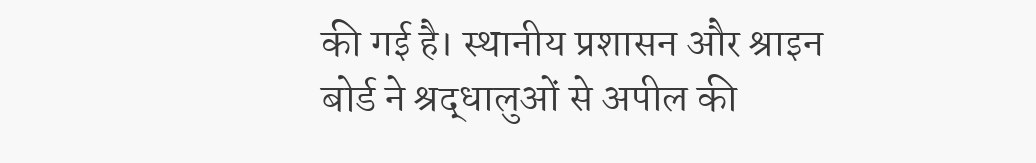की गई है। स्थानीय प्रशासन और श्राइन बोर्ड ने श्रद्धालुओं से अपील की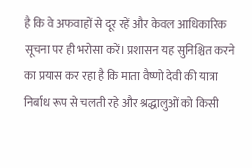है कि वे अफवाहों से दूर रहें और केवल आधिकारिक सूचना पर ही भरोसा करें। प्रशासन यह सुनिश्चित करने का प्रयास कर रहा है कि माता वैष्णो देवी की यात्रा निर्बाध रूप से चलती रहे और श्रद्धालुओं को किसी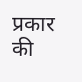प्रकार की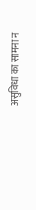असुविधा का सामना न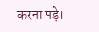करना पड़े।